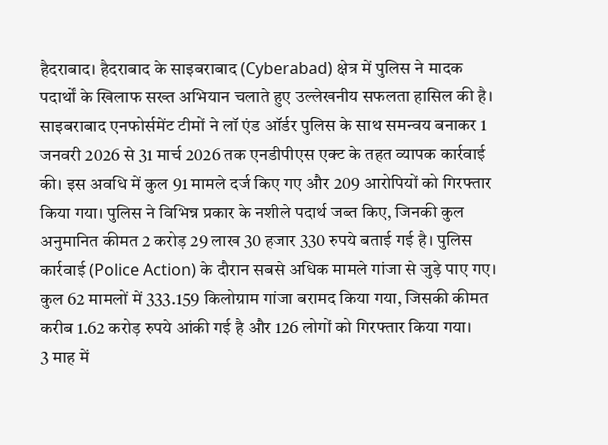हैदराबाद। हैदराबाद के साइबराबाद (Cyberabad) क्षेत्र में पुलिस ने मादक पदार्थों के खिलाफ सख्त अभियान चलाते हुए उल्लेखनीय सफलता हासिल की है। साइबराबाद एनफोर्समेंट टीमों ने लॉ एंड ऑर्डर पुलिस के साथ समन्वय बनाकर 1 जनवरी 2026 से 31 मार्च 2026 तक एनडीपीएस एक्ट के तहत व्यापक कार्रवाई की। इस अवधि में कुल 91 मामले दर्ज किए गए और 209 आरोपियों को गिरफ्तार किया गया। पुलिस ने विभिन्न प्रकार के नशीले पदार्थ जब्त किए, जिनकी कुल अनुमानित कीमत 2 करोड़ 29 लाख 30 हजार 330 रुपये बताई गई है। पुलिस कार्रवाई (Police Action) के दौरान सबसे अधिक मामले गांजा से जुड़े पाए गए। कुल 62 मामलों में 333.159 किलोग्राम गांजा बरामद किया गया, जिसकी कीमत करीब 1.62 करोड़ रुपये आंकी गई है और 126 लोगों को गिरफ्तार किया गया।
3 माह में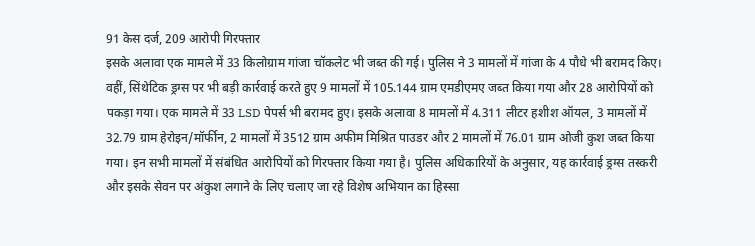91 केस दर्ज, 209 आरोपी गिरफ्तार
इसके अलावा एक मामले में 33 किलोग्राम गांजा चॉकलेट भी जब्त की गई। पुलिस ने 3 मामलों में गांजा के 4 पौधे भी बरामद किए। वहीं, सिंथेटिक ड्रग्स पर भी बड़ी कार्रवाई करते हुए 9 मामलों में 105.144 ग्राम एमडीएमए जब्त किया गया और 28 आरोपियों को पकड़ा गया। एक मामले में 33 LSD पेपर्स भी बरामद हुए। इसके अलावा 8 मामलों में 4.311 लीटर हशीश ऑयल, 3 मामलों में 32.79 ग्राम हेरोइन/मॉर्फीन, 2 मामलों में 3512 ग्राम अफीम मिश्रित पाउडर और 2 मामलों में 76.01 ग्राम ओजी कुश जब्त किया गया। इन सभी मामलों में संबंधित आरोपियों को गिरफ्तार किया गया है। पुलिस अधिकारियों के अनुसार, यह कार्रवाई ड्रग्स तस्करी और इसके सेवन पर अंकुश लगाने के लिए चलाए जा रहे विशेष अभियान का हिस्सा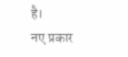है।
नए प्रकार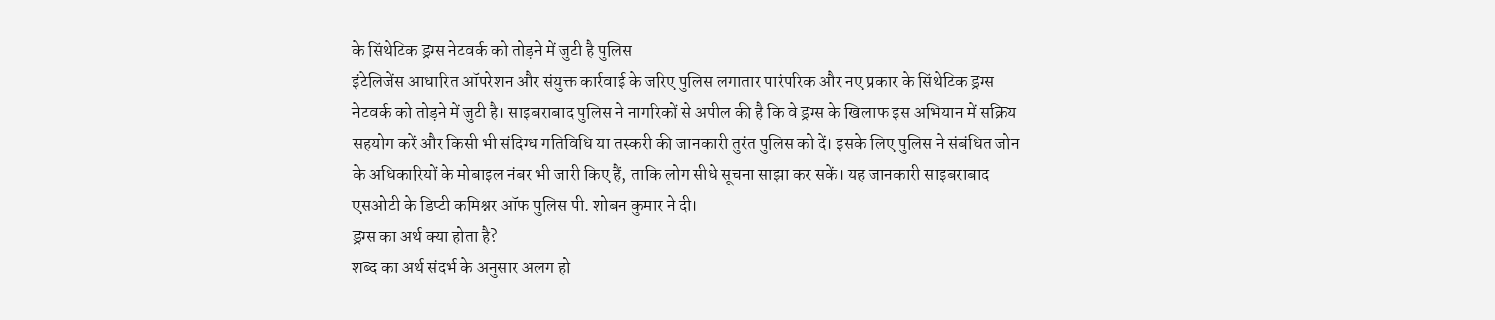के सिंथेटिक ड्रग्स नेटवर्क को तोड़ने में जुटी है पुलिस
इंटेलिजेंस आधारित ऑपरेशन और संयुक्त कार्रवाई के जरिए पुलिस लगातार पारंपरिक और नए प्रकार के सिंथेटिक ड्रग्स नेटवर्क को तोड़ने में जुटी है। साइबराबाद पुलिस ने नागरिकों से अपील की है कि वे ड्रग्स के खिलाफ इस अभियान में सक्रिय सहयोग करें और किसी भी संदिग्ध गतिविधि या तस्करी की जानकारी तुरंत पुलिस को दें। इसके लिए पुलिस ने संबंधित जोन के अधिकारियों के मोबाइल नंबर भी जारी किए हैं, ताकि लोग सीधे सूचना साझा कर सकें। यह जानकारी साइबराबाद एसओटी के डिप्टी कमिश्नर ऑफ पुलिस पी. शोबन कुमार ने दी।
ड्रग्स का अर्थ क्या होता है?
शब्द का अर्थ संदर्भ के अनुसार अलग हो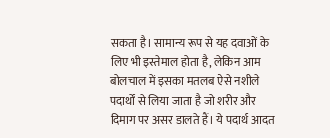सकता है। सामान्य रूप से यह दवाओं के लिए भी इस्तेमाल होता है, लेकिन आम बोलचाल में इसका मतलब ऐसे नशीले पदार्थों से लिया जाता है जो शरीर और दिमाग पर असर डालते हैं। ये पदार्थ आदत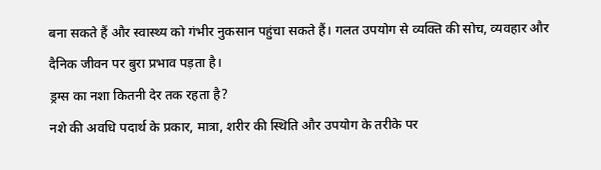बना सकते हैं और स्वास्थ्य को गंभीर नुकसान पहुंचा सकते हैं। गलत उपयोग से व्यक्ति की सोच, व्यवहार और दैनिक जीवन पर बुरा प्रभाव पड़ता है।
ड्रग्स का नशा कितनी देर तक रहता है?
नशे की अवधि पदार्थ के प्रकार, मात्रा, शरीर की स्थिति और उपयोग के तरीके पर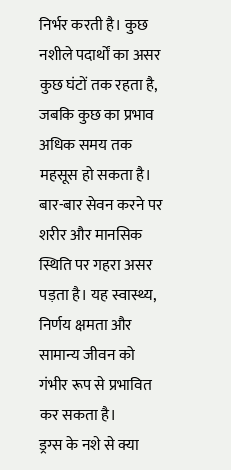निर्भर करती है। कुछ नशीले पदार्थों का असर कुछ घंटों तक रहता है, जबकि कुछ का प्रभाव अधिक समय तक महसूस हो सकता है। बार-बार सेवन करने पर शरीर और मानसिक स्थिति पर गहरा असर पड़ता है। यह स्वास्थ्य, निर्णय क्षमता और सामान्य जीवन को गंभीर रूप से प्रभावित कर सकता है।
ड्रग्स के नशे से क्या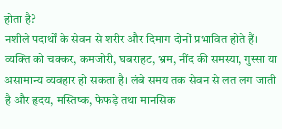होता है?
नशीले पदार्थों के सेवन से शरीर और दिमाग दोनों प्रभावित होते हैं। व्यक्ति को चक्कर, कमजोरी, घबराहट, भ्रम, नींद की समस्या, गुस्सा या असामान्य व्यवहार हो सकता है। लंबे समय तक सेवन से लत लग जाती है और हृदय, मस्तिष्क, फेफड़े तथा मानसिक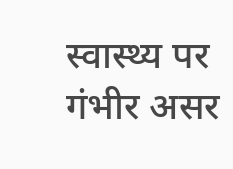स्वास्थ्य पर गंभीर असर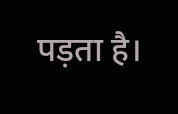पड़ता है।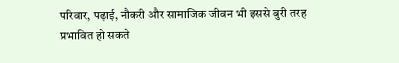परिवार, पढ़ाई, नौकरी और सामाजिक जीवन भी इससे बुरी तरह प्रभावित हो सकते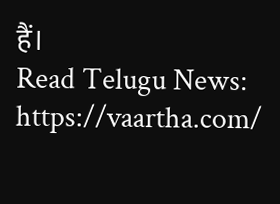हैं।
Read Telugu News: https://vaartha.com/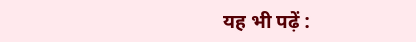यह भी पढ़ें :